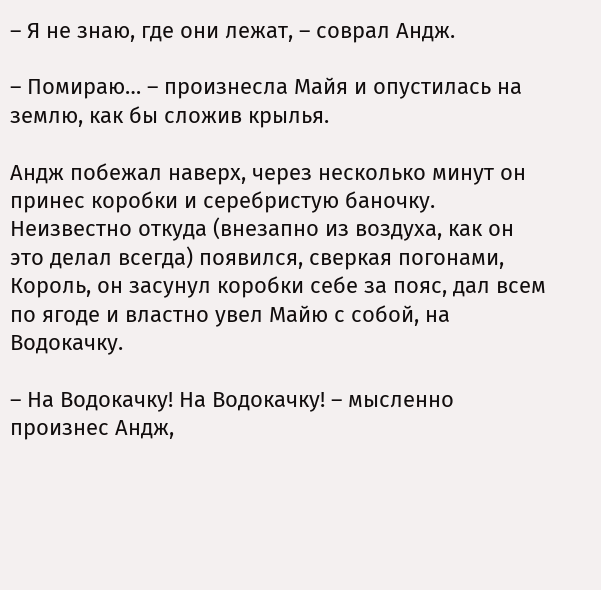– Я не знаю, где они лежат, – соврал Андж.

– Помираю… – произнесла Майя и опустилась на землю, как бы сложив крылья.

Андж побежал наверх, через несколько минут он принес коробки и серебристую баночку. Неизвестно откуда (внезапно из воздуха, как он это делал всегда) появился, сверкая погонами, Король, он засунул коробки себе за пояс, дал всем по ягоде и властно увел Майю с собой, на Водокачку.

– На Водокачку! На Водокачку! – мысленно произнес Андж,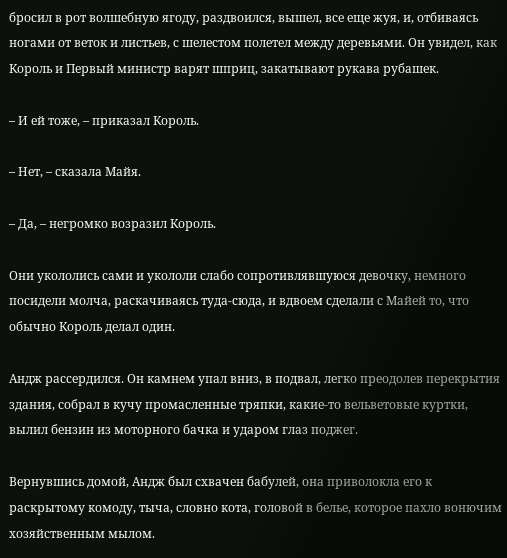бросил в рот волшебную ягоду, раздвоился, вышел, все еще жуя, и, отбиваясь ногами от веток и листьев, с шелестом полетел между деревьями. Он увидел, как Король и Первый министр варят шприц, закатывают рукава рубашек.

– И ей тоже, – приказал Король.

– Нет, – сказала Майя.

– Да, – негромко возразил Король.

Они укололись сами и укололи слабо сопротивлявшуюся девочку, немного посидели молча, раскачиваясь туда-сюда, и вдвоем сделали с Майей то, что обычно Король делал один.

Андж рассердился. Он камнем упал вниз, в подвал, легко преодолев перекрытия здания, собрал в кучу промасленные тряпки, какие-то вельветовые куртки, вылил бензин из моторного бачка и ударом глаз поджег.

Вернувшись домой, Андж был схвачен бабулей, она приволокла его к раскрытому комоду, тыча, словно кота, головой в белье, которое пахло вонючим хозяйственным мылом.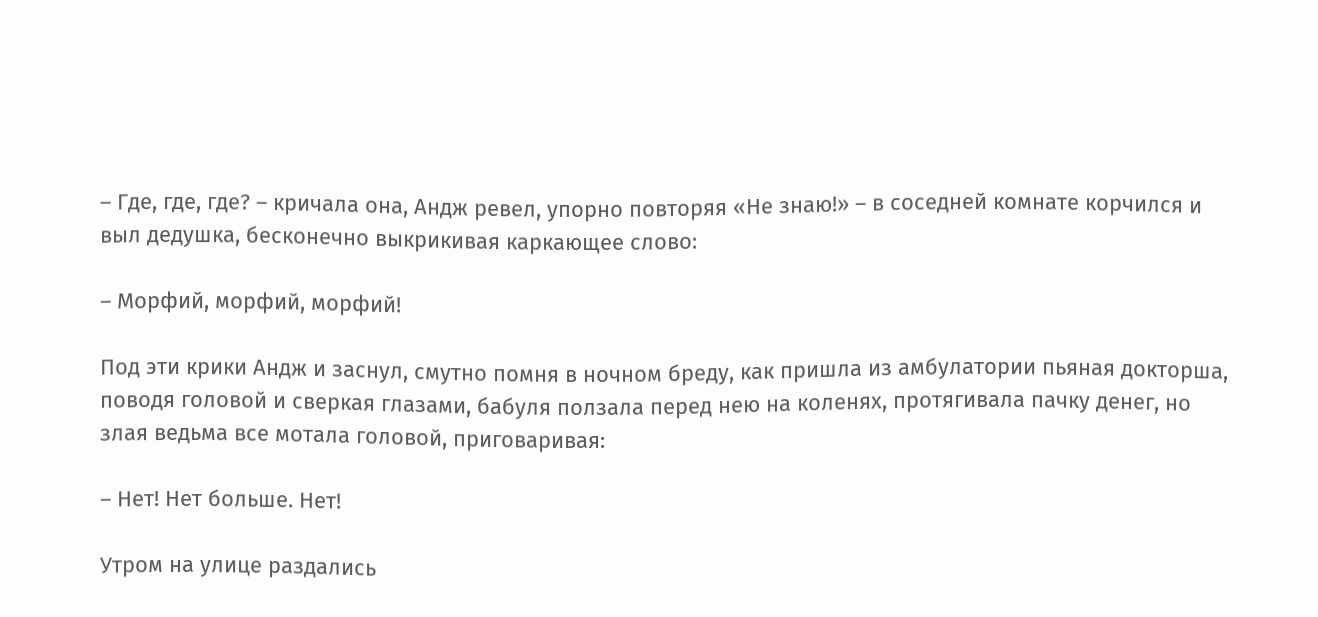– Где, где, где? – кричала она, Андж ревел, упорно повторяя «Не знаю!» – в соседней комнате корчился и выл дедушка, бесконечно выкрикивая каркающее слово:

– Морфий, морфий, морфий!

Под эти крики Андж и заснул, смутно помня в ночном бреду, как пришла из амбулатории пьяная докторша, поводя головой и сверкая глазами, бабуля ползала перед нею на коленях, протягивала пачку денег, но злая ведьма все мотала головой, приговаривая:

– Нет! Нет больше. Нет!

Утром на улице раздались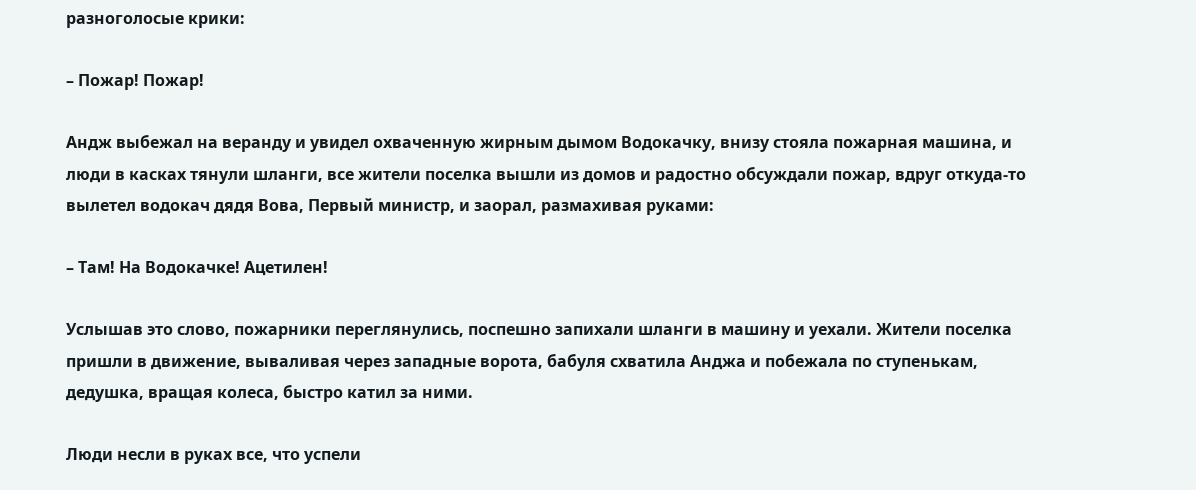разноголосые крики:

– Пожар! Пожар!

Андж выбежал на веранду и увидел охваченную жирным дымом Водокачку, внизу стояла пожарная машина, и люди в касках тянули шланги, все жители поселка вышли из домов и радостно обсуждали пожар, вдруг откуда-то вылетел водокач дядя Вова, Первый министр, и заорал, размахивая руками:

– Там! На Водокачке! Ацетилен!

Услышав это слово, пожарники переглянулись, поспешно запихали шланги в машину и уехали. Жители поселка пришли в движение, вываливая через западные ворота, бабуля схватила Анджа и побежала по ступенькам, дедушка, вращая колеса, быстро катил за ними.

Люди несли в руках все, что успели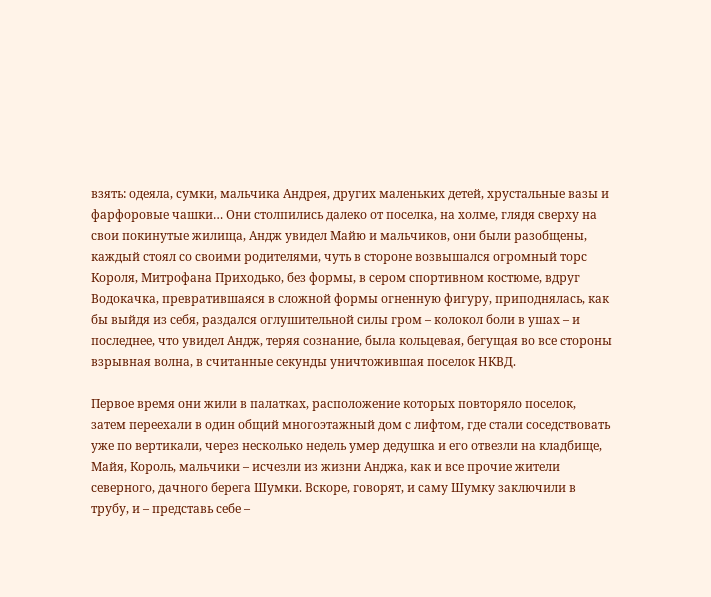взять: одеяла, сумки, мальчика Андрея, других маленьких детей, хрустальные вазы и фарфоровые чашки… Они столпились далеко от поселка, на холме, глядя сверху на свои покинутые жилища, Андж увидел Майю и мальчиков, они были разобщены, каждый стоял со своими родителями, чуть в стороне возвышался огромный торс Короля, Митрофана Приходько, без формы, в сером спортивном костюме, вдруг Водокачка, превратившаяся в сложной формы огненную фигуру, приподнялась, как бы выйдя из себя, раздался оглушительной силы гром – колокол боли в ушах – и последнее, что увидел Андж, теряя сознание, была кольцевая, бегущая во все стороны взрывная волна, в считанные секунды уничтожившая поселок НКВД.

Первое время они жили в палатках, расположение которых повторяло поселок, затем переехали в один общий многоэтажный дом с лифтом, где стали соседствовать уже по вертикали, через несколько недель умер дедушка и его отвезли на кладбище, Майя, Король, мальчики – исчезли из жизни Анджа, как и все прочие жители северного, дачного берега Шумки. Вскоре, говорят, и саму Шумку заключили в трубу, и – представь себе –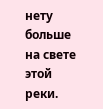нету больше на свете этой реки.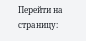Перейти на страницу: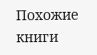Похожие книги